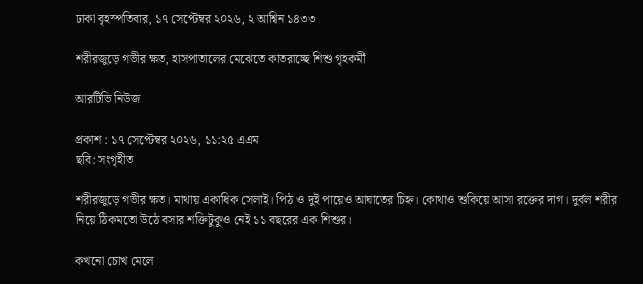ঢাকা বৃহস্পতিবার, ১৭ সেপ্টেম্বর ২০২৬, ২ আশ্বিন ১৪৩৩

শরীরজুড়ে গভীর ক্ষত, হাসপাতালের মেঝেতে কাতরাচ্ছে শিশু গৃহকর্মী

আরটিভি নিউজ

প্রকাশ : ১৭ সেপ্টেম্বর ২০২৬, ১১:২৫ এএম
ছবি: সংগৃহীত

শরীরজুড়ে গভীর ক্ষত। মাথায় একাধিক সেলাই। পিঠ ও দুই পায়েও আঘাতের চিহ্ন। কোথাও শুকিয়ে আসা রক্তের দাগ। দুর্বল শরীর নিয়ে ঠিকমতো উঠে বসার শক্তিটুকুও নেই ১১ বছরের এক শিশুর।

কখনো চোখ মেলে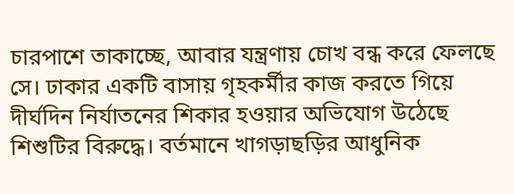চারপাশে তাকাচ্ছে, আবার যন্ত্রণায় চোখ বন্ধ করে ফেলছে সে। ঢাকার একটি বাসায় গৃহকর্মীর কাজ করতে গিয়ে দীর্ঘদিন নির্যাতনের শিকার হওয়ার অভিযোগ উঠেছে শিশুটির বিরুদ্ধে। বর্তমানে খাগড়াছড়ির আধুনিক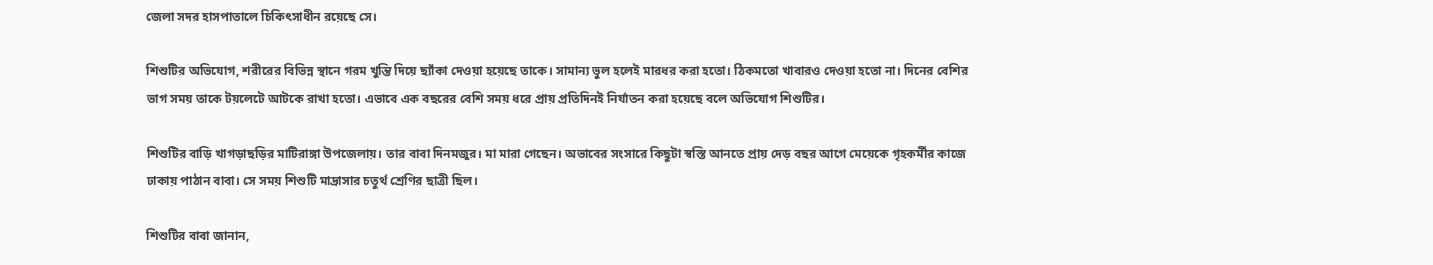জেলা সদর হাসপাতালে চিকিৎসাধীন রয়েছে সে।

শিশুটির অভিযোগ, শরীরের বিভিন্ন স্থানে গরম খুন্তি দিয়ে ছ্যাঁকা দেওয়া হয়েছে তাকে। সামান্য ভুল হলেই মারধর করা হতো। ঠিকমতো খাবারও দেওয়া হতো না। দিনের বেশির ভাগ সময় তাকে টয়লেটে আটকে রাখা হতো। এভাবে এক বছরের বেশি সময় ধরে প্রায় প্রতিদিনই নির্যাতন করা হয়েছে বলে অভিযোগ শিশুটির।

শিশুটির বাড়ি খাগড়াছড়ির মাটিরাঙ্গা উপজেলায়। তার বাবা দিনমজুর। মা মারা গেছেন। অভাবের সংসারে কিছুটা স্বস্তি আনতে প্রায় দেড় বছর আগে মেয়েকে গৃহকর্মীর কাজে ঢাকায় পাঠান বাবা। সে সময় শিশুটি মাদ্রাসার চতুর্থ শ্রেণির ছাত্রী ছিল।

শিশুটির বাবা জানান,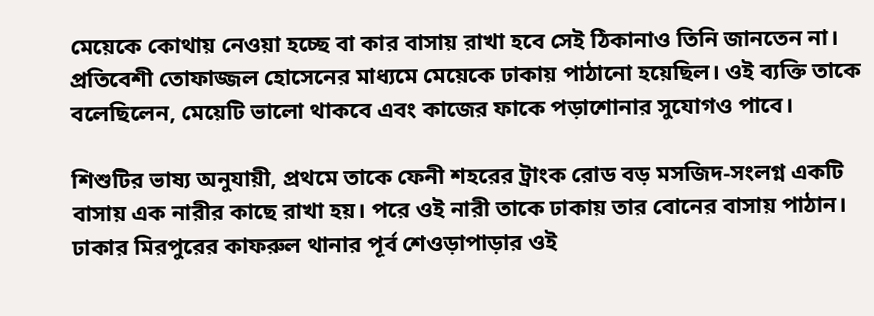মেয়েকে কোথায় নেওয়া হচ্ছে বা কার বাসায় রাখা হবে সেই ঠিকানাও তিনি জানতেন না। প্রতিবেশী তোফাজ্জল হোসেনের মাধ্যমে মেয়েকে ঢাকায় পাঠানো হয়েছিল। ওই ব্যক্তি তাকে বলেছিলেন, মেয়েটি ভালো থাকবে এবং কাজের ফাকে পড়াশোনার সুযোগও পাবে।

শিশুটির ভাষ্য অনুযায়ী, প্রথমে তাকে ফেনী শহরের ট্রাংক রোড বড় মসজিদ-সংলগ্ন একটি বাসায় এক নারীর কাছে রাখা হয়। পরে ওই নারী তাকে ঢাকায় তার বোনের বাসায় পাঠান। ঢাকার মিরপুরের কাফরুল থানার পূর্ব শেওড়াপাড়ার ওই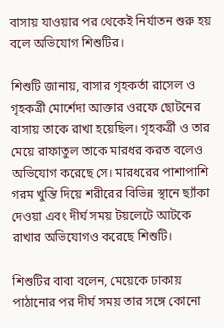বাসায় যাওয়ার পর থেকেই নির্যাতন শুরু হয় বলে অভিযোগ শিশুটির।

শিশুটি জানায়, বাসার গৃহকর্তা রাসেল ও গৃহকর্ত্রী মোর্শেদা আক্তার ওরফে ছোটনের বাসায় তাকে রাখা হয়েছিল। গৃহকর্ত্রী ও তার মেয়ে রাফাতুল তাকে মারধর করত বলেও অভিযোগ করেছে সে। মারধরের পাশাপাশি গরম খুন্তি দিয়ে শরীরের বিভিন্ন স্থানে ছ্যাঁকা দেওয়া এবং দীর্ঘ সময় টয়লেটে আটকে রাখার অভিযোগও করেছে শিশুটি।

শিশুটির বাবা বলেন, মেয়েকে ঢাকায় পাঠানোর পর দীর্ঘ সময় তার সঙ্গে কোনো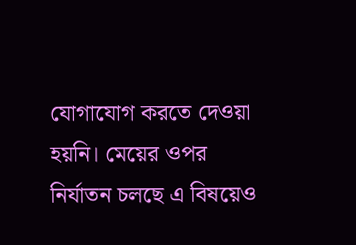যোগাযোগ করতে দেওয়া হয়নি। মেয়ের ওপর নির্যাতন চলছে এ বিষয়েও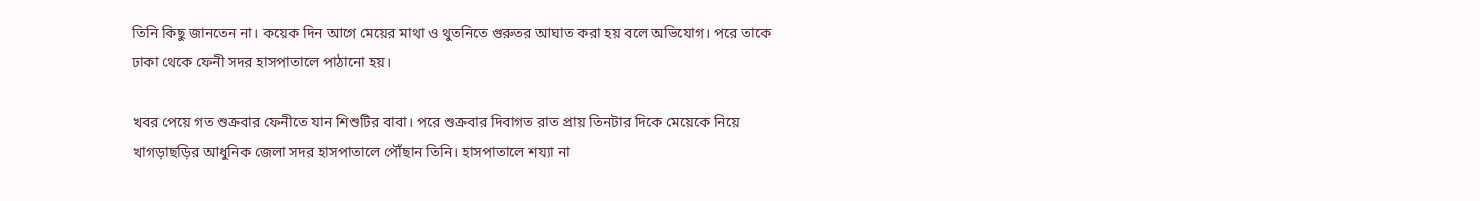তিনি কিছু জানতেন না। কয়েক দিন আগে মেয়ের মাথা ও থুতনিতে গুরুতর আঘাত করা হয় বলে অভিযোগ। পরে তাকে ঢাকা থেকে ফেনী সদর হাসপাতালে পাঠানো হয়।

খবর পেয়ে গত শুক্রবার ফেনীতে যান শিশুটির বাবা। পরে শুক্রবার দিবাগত রাত প্রায় তিনটার দিকে মেয়েকে নিয়ে খাগড়াছড়ির আধুনিক জেলা সদর হাসপাতালে পৌঁছান তিনি। হাসপাতালে শয্যা না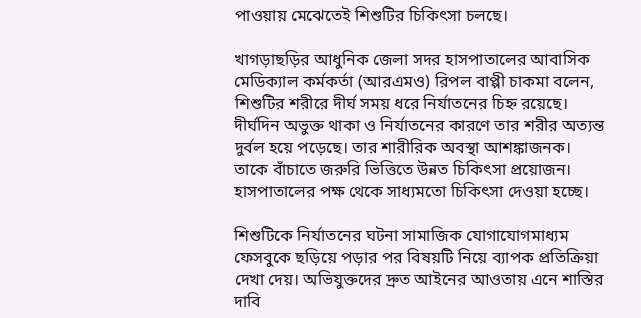পাওয়ায় মেঝেতেই শিশুটির চিকিৎসা চলছে।

খাগড়াছড়ির আধুনিক জেলা সদর হাসপাতালের আবাসিক মেডিক্যাল কর্মকর্তা (আরএমও) রিপল বাপ্পী চাকমা বলেন, শিশুটির শরীরে দীর্ঘ সময় ধরে নির্যাতনের চিহ্ন রয়েছে। দীর্ঘদিন অভুক্ত থাকা ও নির্যাতনের কারণে তার শরীর অত্যন্ত দুর্বল হয়ে পড়েছে। তার শারীরিক অবস্থা আশঙ্কাজনক। তাকে বাঁচাতে জরুরি ভিত্তিতে উন্নত চিকিৎসা প্রয়োজন। হাসপাতালের পক্ষ থেকে সাধ্যমতো চিকিৎসা দেওয়া হচ্ছে।

শিশুটিকে নির্যাতনের ঘটনা সামাজিক যোগাযোগমাধ্যম ফেসবুকে ছড়িয়ে পড়ার পর বিষয়টি নিয়ে ব্যাপক প্রতিক্রিয়া দেখা দেয়। অভিযুক্তদের দ্রুত আইনের আওতায় এনে শাস্তির দাবি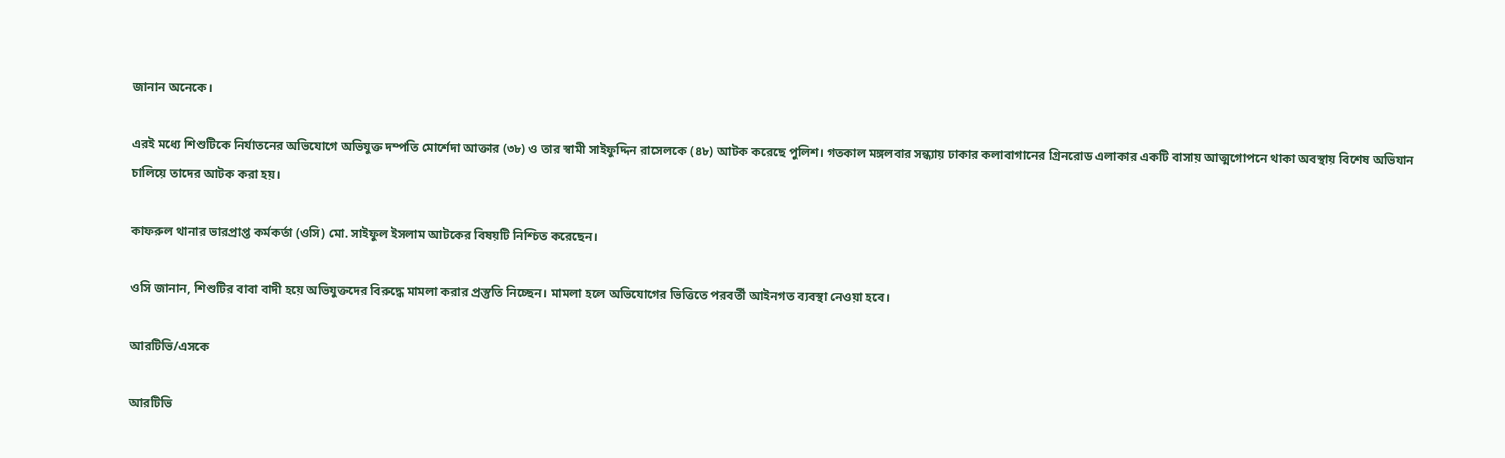জানান অনেকে।

এরই মধ্যে শিশুটিকে নির্যাতনের অভিযোগে অভিযুক্ত দম্পতি মোর্শেদা আক্তার (৩৮) ও তার স্বামী সাইফুদ্দিন রাসেলকে (৪৮) আটক করেছে পুলিশ। গতকাল মঙ্গলবার সন্ধ্যায় ঢাকার কলাবাগানের গ্রিনরোড এলাকার একটি বাসায় আত্মগোপনে থাকা অবস্থায় বিশেষ অভিযান চালিয়ে তাদের আটক করা হয়।

কাফরুল থানার ভারপ্রাপ্ত কর্মকর্তা (ওসি) মো. সাইফুল ইসলাম আটকের বিষয়টি নিশ্চিত করেছেন।

ওসি জানান, শিশুটির বাবা বাদী হয়ে অভিযুক্তদের বিরুদ্ধে মামলা করার প্রস্তুতি নিচ্ছেন। মামলা হলে অভিযোগের ভিত্তিতে পরবর্তী আইনগত ব্যবস্থা নেওয়া হবে।

আরটিভি/এসকে

আরটিভি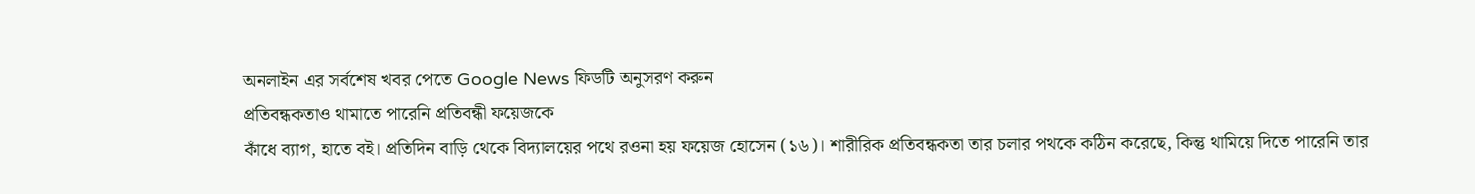অনলাইন এর সর্বশেষ খবর পেতে Google News ফিডটি অনুসরণ করুন
প্রতিবন্ধকতাও থামাতে পারেনি প্রতিবন্ধী ফয়েজকে
কাঁধে ব্যাগ, হাতে বই। প্রতিদিন বাড়ি থেকে বিদ্যালয়ের পথে রওনা হয় ফয়েজ হোসেন (১৬)। শারীরিক প্রতিবন্ধকতা তার চলার পথকে কঠিন করেছে, কিন্তু থামিয়ে দিতে পারেনি তার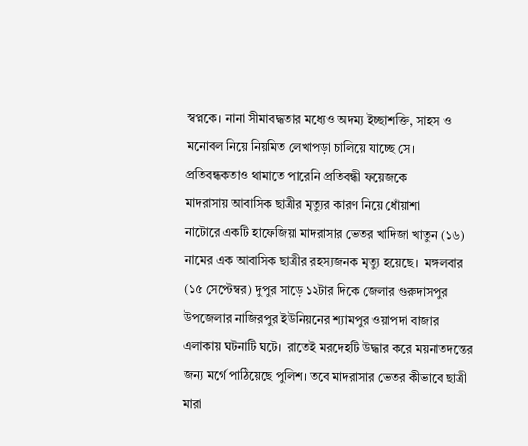স্বপ্নকে। নানা সীমাবদ্ধতার মধ্যেও অদম্য ইচ্ছাশক্তি, সাহস ও মনোবল নিয়ে নিয়মিত লেখাপড়া চালিয়ে যাচ্ছে সে।
প্রতিবন্ধকতাও থামাতে পারেনি প্রতিবন্ধী ফয়েজকে
মাদরাসায় আবাসিক ছাত্রীর মৃত্যুর কারণ নিয়ে ধোঁয়াশা
নাটোরে একটি হাফেজিয়া মাদরাসার ভেতর খাদিজা খাতুন (১৬) নামের এক আবাসিক ছাত্রীর রহস্যজনক মৃত্যু হয়েছে।  মঙ্গলবার (১৫ সেপ্টেম্বর) দুপুর সাড়ে ১২টার দিকে জেলার গুরুদাসপুর উপজেলার নাজিরপুর ইউনিয়নের শ্যামপুর ওয়াপদা বাজার এলাকায় ঘটনাটি ঘটে।  রাতেই মরদেহটি উদ্ধার করে ময়নাতদন্তের জন্য মর্গে পাঠিয়েছে পুলিশ। তবে মাদরাসার ভেতর কীভাবে ছাত্রী মারা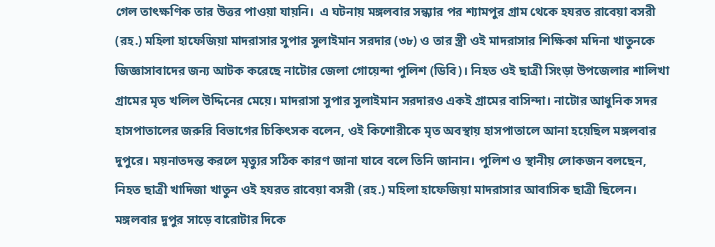গেল তাৎক্ষণিক তার উত্তর পাওয়া যায়নি।  এ ঘটনায় মঙ্গলবার সন্ধ্যার পর শ্যামপুর গ্রাম থেকে হযরত রাবেয়া বসরী (রহ.) মহিলা হাফেজিয়া মাদরাসার সুপার সুলাইমান সরদার (৩৮) ও তার স্ত্রী ওই মাদরাসার শিক্ষিকা মদিনা খাতুনকে জিজ্ঞাসাবাদের জন্য আটক করেছে নাটোর জেলা গোয়েন্দা পুলিশ (ডিবি)। নিহত ওই ছাত্রী সিংড়া উপজেলার শালিখা গ্রামের মৃত খলিল উদ্দিনের মেয়ে। মাদরাসা সুপার সুলাইমান সরদারও একই গ্রামের বাসিন্দা। নাটোর আধুনিক সদর হাসপাতালের জরুরি বিভাগের চিকিৎসক বলেন, ওই কিশোরীকে মৃত অবস্থায় হাসপাতালে আনা হয়েছিল মঙ্গলবার দুপুরে। ময়নাতদন্ত করলে মৃত্যুর সঠিক কারণ জানা যাবে বলে তিনি জানান। পুলিশ ও স্থানীয় লোকজন বলছেন, নিহত ছাত্রী খাদিজা খাতুন ওই হযরত রাবেয়া বসরী (রহ.) মহিলা হাফেজিয়া মাদরাসার আবাসিক ছাত্রী ছিলেন।  মঙ্গলবার দুপুর সাড়ে বারোটার দিকে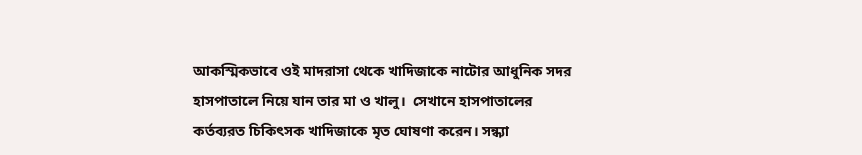আকস্মিকভাবে ওই মাদরাসা থেকে খাদিজাকে নাটোর আধুনিক সদর হাসপাতালে নিয়ে যান তার মা ও খালু।  সেখানে হাসপাতালের কর্তব্যরত চিকিৎসক খাদিজাকে মৃত ঘোষণা করেন। সন্ধ্যা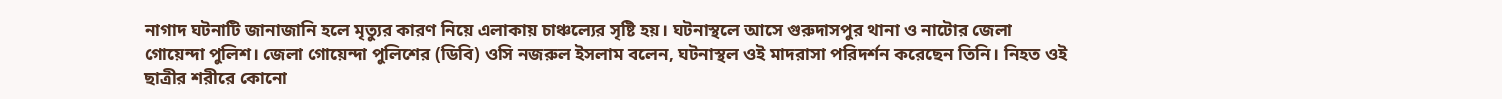নাগাদ ঘটনাটি জানাজানি হলে মৃত্যুর কারণ নিয়ে এলাকায় চাঞ্চল্যের সৃষ্টি হয়। ঘটনাস্থলে আসে গুরুদাসপুর থানা ও নাটোর জেলা গোয়েন্দা পুলিশ। জেলা গোয়েন্দা পুলিশের (ডিবি) ওসি নজরুল ইসলাম বলেন, ঘটনাস্থল ওই মাদরাসা পরিদর্শন করেছেন তিনি। নিহত ওই ছাত্রীর শরীরে কোনো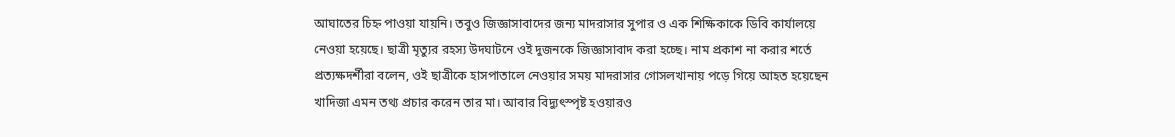আঘাতের চিহ্ন পাওয়া যায়নি। তবুও জিজ্ঞাসাবাদের জন্য মাদরাসার সুপার ও এক শিক্ষিকাকে ডিবি কার্যালয়ে নেওয়া হয়েছে। ছাত্রী মৃত্যুর রহস্য উদঘাটনে ওই দুজনকে জিজ্ঞাসাবাদ করা হচ্ছে। নাম প্রকাশ না করার শর্তে প্রত্যক্ষদর্শীরা বলেন, ওই ছাত্রীকে হাসপাতালে নেওয়ার সময় মাদরাসার গোসলখানায় পড়ে গিয়ে আহত হয়েছেন খাদিজা এমন তথ্য প্রচার করেন তার মা। আবার বিদ্যুৎস্পৃষ্ট হওয়ারও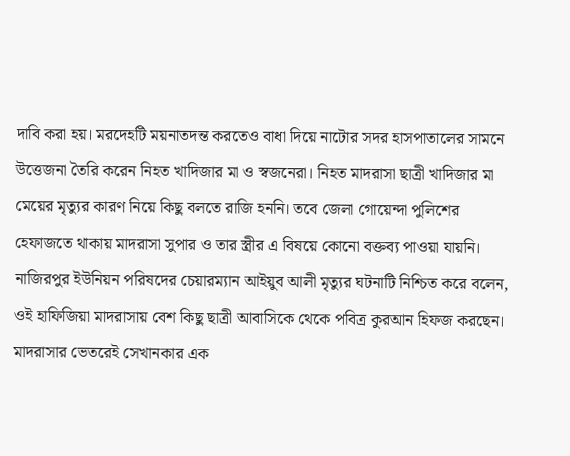দাবি করা হয়। মরদেহটি ময়নাতদন্ত করতেও বাধা দিয়ে নাটোর সদর হাসপাতালের সামনে উত্তেজনা তৈরি করেন নিহত খাদিজার মা ও স্বজনেরা। নিহত মাদরাসা ছাত্রী খাদিজার মা মেয়ের মৃত্যুর কারণ নিয়ে কিছু বলতে রাজি হননি। তবে জেলা গোয়েন্দা পুলিশের হেফাজতে থাকায় মাদরাসা সুপার ও তার স্ত্রীর এ বিষয়ে কোনো বক্তব্য পাওয়া যায়নি। নাজিরপুর ইউনিয়ন পরিষদের চেয়ারম্যান আইয়ুব আলী মৃত্যুর ঘটনাটি নিশ্চিত করে বলেন, ওই হাফিজিয়া মাদরাসায় বেশ কিছু ছাত্রী আবাসিকে থেকে পবিত্র কুরআন হিফজ করছেন। মাদরাসার ভেতরেই সেখানকার এক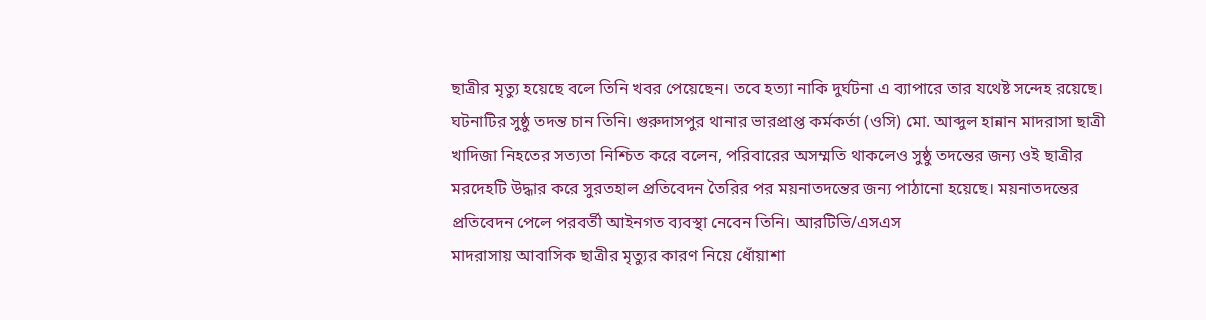ছাত্রীর মৃত্যু হয়েছে বলে তিনি খবর পেয়েছেন। তবে হত্যা নাকি দুর্ঘটনা এ ব্যাপারে তার যথেষ্ট সন্দেহ রয়েছে। ঘটনাটির সুষ্ঠু তদন্ত চান তিনি। গুরুদাসপুর থানার ভারপ্রাপ্ত কর্মকর্তা (ওসি) মো. আব্দুল হান্নান মাদরাসা ছাত্রী খাদিজা নিহতের সত্যতা নিশ্চিত করে বলেন, পরিবারের অসম্মতি থাকলেও সুষ্ঠু তদন্তের জন্য ওই ছাত্রীর মরদেহটি উদ্ধার করে সুরতহাল প্রতিবেদন তৈরির পর ময়নাতদন্তের জন্য পাঠানো হয়েছে। ময়নাতদন্তের প্রতিবেদন পেলে পরবর্তী আইনগত ব্যবস্থা নেবেন তিনি। আরটিভি/এসএস
মাদরাসায় আবাসিক ছাত্রীর মৃত্যুর কারণ নিয়ে ধোঁয়াশা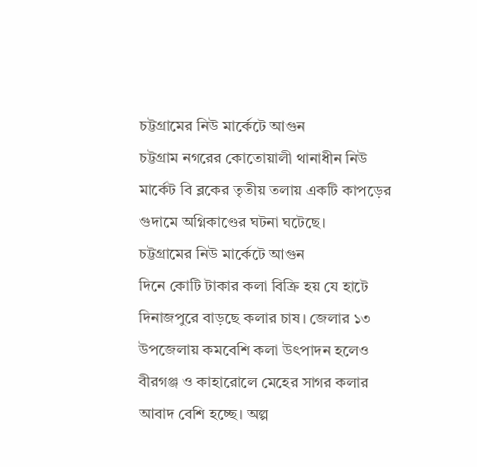চট্টগ্রামের নিউ মার্কেটে আগুন
চট্টগ্রাম নগরের কোতোয়ালী থানাধীন নিউ মার্কেট বি ব্লকের তৃতীয় তলায় একটি কাপড়ের গুদামে অগ্নিকাণ্ডের ঘটনা ঘটেছে।
চট্টগ্রামের নিউ মার্কেটে আগুন
দিনে কোটি টাকার কলা বিক্রি হয় যে হাটে
দিনাজপুরে বাড়ছে কলার চাষ। জেলার ১৩ উপজেলায় কমবেশি কলা উৎপাদন হলেও বীরগঞ্জ ও কাহারোলে মেহের সাগর কলার আবাদ বেশি হচ্ছে। অল্প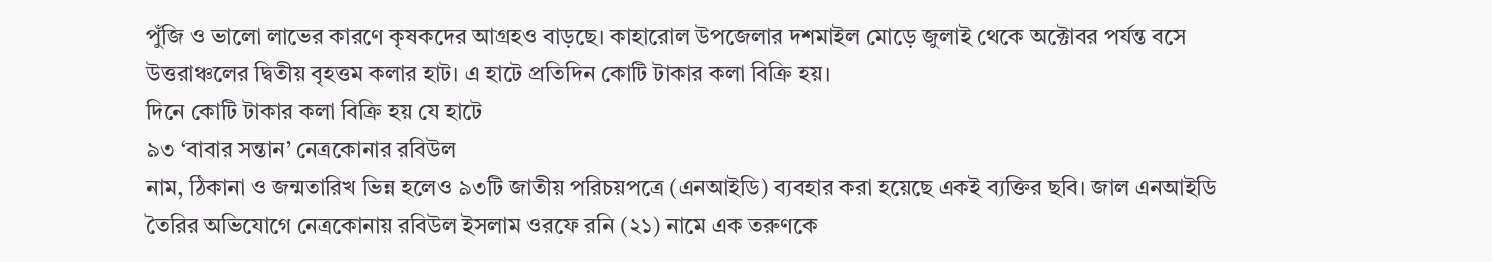পুঁজি ও ভালো লাভের কারণে কৃষকদের আগ্রহও বাড়ছে। কাহারোল উপজেলার দশমাইল মোড়ে জুলাই থেকে অক্টোবর পর্যন্ত বসে উত্তরাঞ্চলের দ্বিতীয় বৃহত্তম কলার হাট। এ হাটে প্রতিদিন কোটি টাকার কলা বিক্রি হয়।
দিনে কোটি টাকার কলা বিক্রি হয় যে হাটে
৯৩ ‘বাবার সন্তান’ নেত্রকোনার রবিউল
নাম, ঠিকানা ও জন্মতারিখ ভিন্ন হলেও ৯৩টি জাতীয় পরিচয়পত্রে (এনআইডি) ব্যবহার করা হয়েছে একই ব্যক্তির ছবি। জাল এনআইডি তৈরির অভিযোগে নেত্রকোনায় রবিউল ইসলাম ওরফে রনি (২১) নামে এক তরুণকে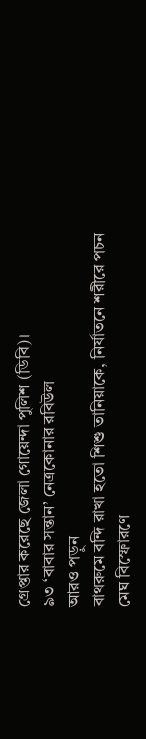গ্রেপ্তার করেছে জেলা গোয়েন্দা পুলিশ (ডিবি)।
৯৩ ‘বাবার সন্তান’ নেত্রকোনার রবিউল
আরও পড়ুন
বাথরুমে বন্দি রাখা হতো শিশু তানিয়াকে, নির্যাতনে শরীরে পচন
মেঘ বিস্ফোরণে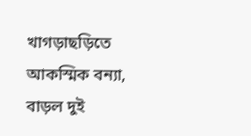খাগড়াছড়িতে আকস্মিক বন্যা, বাড়ল দুই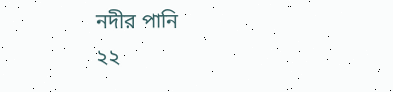নদীর পানি
২২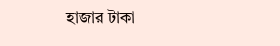হাজার টাকা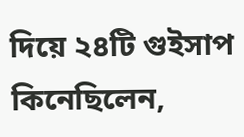দিয়ে ২৪টি গুইসাপ কিনেছিলেন,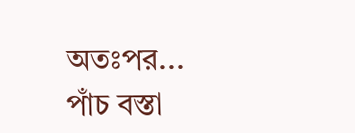অতঃপর...
পাঁচ বস্তা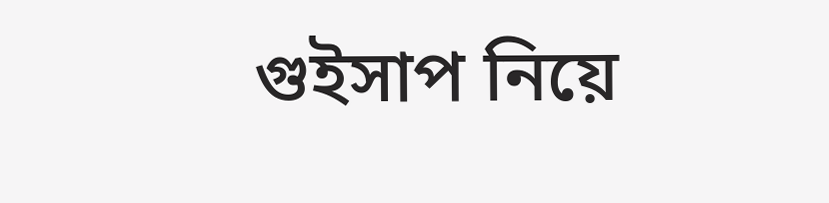গুইসাপ নিয়ে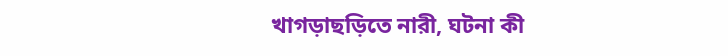খাগড়াছড়িতে নারী, ঘটনা কী